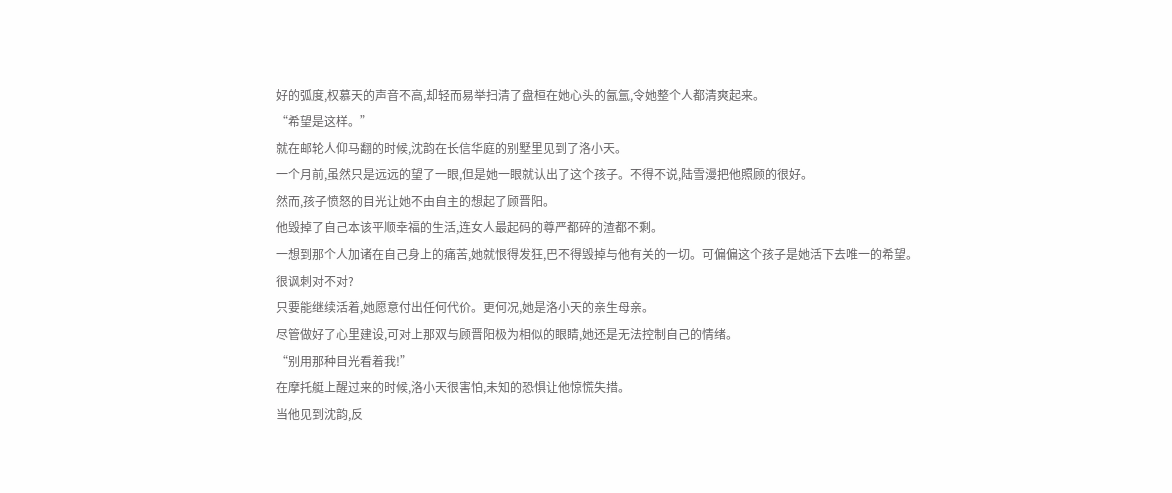好的弧度,权慕天的声音不高,却轻而易举扫清了盘桓在她心头的氤氲,令她整个人都清爽起来。
“希望是这样。”
就在邮轮人仰马翻的时候,沈韵在长信华庭的别墅里见到了洛小天。
一个月前,虽然只是远远的望了一眼,但是她一眼就认出了这个孩子。不得不说,陆雪漫把他照顾的很好。
然而,孩子愤怒的目光让她不由自主的想起了顾晋阳。
他毁掉了自己本该平顺幸福的生活,连女人最起码的尊严都碎的渣都不剩。
一想到那个人加诸在自己身上的痛苦,她就恨得发狂,巴不得毁掉与他有关的一切。可偏偏这个孩子是她活下去唯一的希望。
很讽刺对不对?
只要能继续活着,她愿意付出任何代价。更何况,她是洛小天的亲生母亲。
尽管做好了心里建设,可对上那双与顾晋阳极为相似的眼睛,她还是无法控制自己的情绪。
“别用那种目光看着我!”
在摩托艇上醒过来的时候,洛小天很害怕,未知的恐惧让他惊慌失措。
当他见到沈韵,反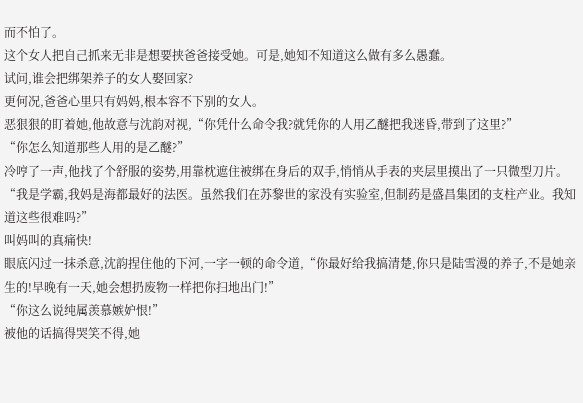而不怕了。
这个女人把自己抓来无非是想要挟爸爸接受她。可是,她知不知道这么做有多么愚蠢。
试问,谁会把绑架养子的女人娶回家?
更何况,爸爸心里只有妈妈,根本容不下别的女人。
恶狠狠的盯着她,他故意与沈韵对视,“你凭什么命令我?就凭你的人用乙醚把我迷昏,带到了这里?”
“你怎么知道那些人用的是乙醚?”
冷哼了一声,他找了个舒服的姿势,用靠枕遮住被绑在身后的双手,悄悄从手表的夹层里摸出了一只微型刀片。
“我是学霸,我妈是海都最好的法医。虽然我们在苏黎世的家没有实验室,但制药是盛昌集团的支柱产业。我知道这些很难吗?”
叫妈叫的真痛快!
眼底闪过一抹杀意,沈韵捏住他的下河,一字一顿的命令道,“你最好给我搞清楚,你只是陆雪漫的养子,不是她亲生的!早晚有一天,她会想扔废物一样把你扫地出门!”
“你这么说纯属羡慕嫉妒恨!”
被他的话搞得哭笑不得,她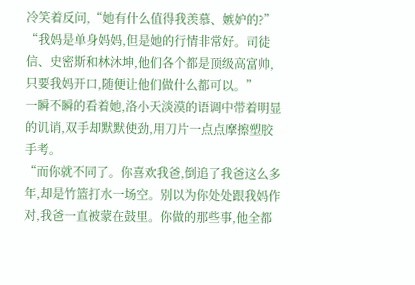冷笑着反问,“她有什么值得我羡慕、嫉妒的?”
“我妈是单身妈妈,但是她的行情非常好。司徒信、史密斯和林沐坤,他们各个都是顶级高富帅,只要我妈开口,随便让他们做什么都可以。”
一瞬不瞬的看着她,洛小天淡漠的语调中带着明显的讥诮,双手却默默使劲,用刀片一点点摩擦塑胶手考。
“而你就不同了。你喜欢我爸,倒追了我爸这么多年,却是竹篮打水一场空。别以为你处处跟我妈作对,我爸一直被蒙在鼓里。你做的那些事,他全都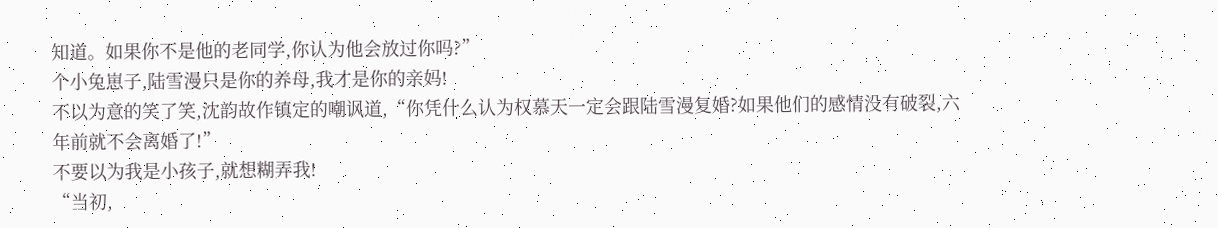知道。如果你不是他的老同学,你认为他会放过你吗?”
个小兔崽子,陆雪漫只是你的养母,我才是你的亲妈!
不以为意的笑了笑,沈韵故作镇定的嘲讽道,“你凭什么认为权慕天一定会跟陆雪漫复婚?如果他们的感情没有破裂,六年前就不会离婚了!”
不要以为我是小孩子,就想糊弄我!
“当初,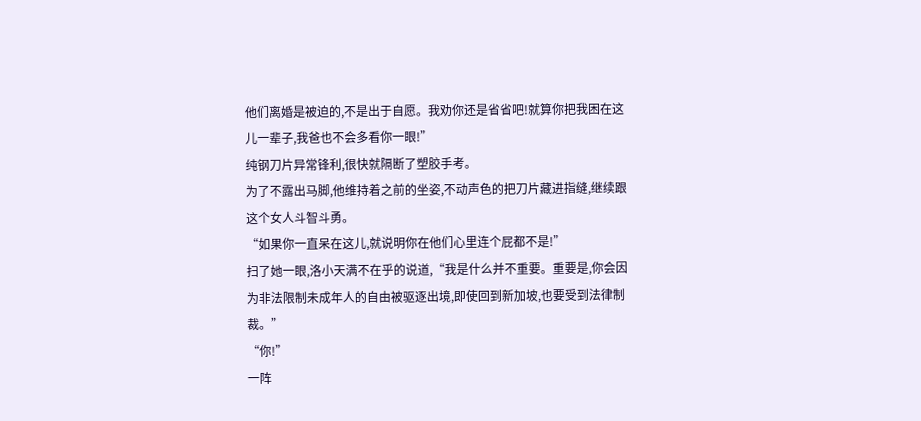他们离婚是被迫的,不是出于自愿。我劝你还是省省吧!就算你把我困在这儿一辈子,我爸也不会多看你一眼!”
纯钢刀片异常锋利,很快就隔断了塑胶手考。
为了不露出马脚,他维持着之前的坐姿,不动声色的把刀片藏进指缝,继续跟这个女人斗智斗勇。
“如果你一直呆在这儿,就说明你在他们心里连个屁都不是!”
扫了她一眼,洛小天满不在乎的说道,“我是什么并不重要。重要是,你会因为非法限制未成年人的自由被驱逐出境,即使回到新加坡,也要受到法律制裁。”
“你!”
一阵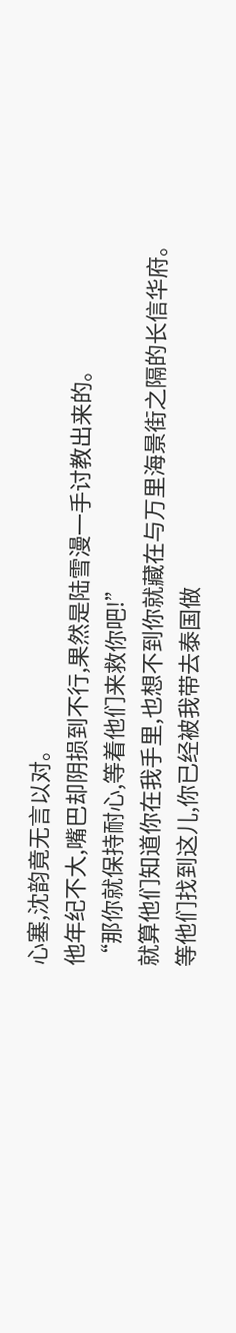心塞,沈韵竟无言以对。
他年纪不大,嘴巴却阴损到不行,果然是陆雪漫一手讨教出来的。
“那你就保持耐心,等着他们来救你吧!”
就算他们知道你在我手里,也想不到你就藏在与万里海景街之隔的长信华府。
等他们找到这儿,你已经被我带去泰国做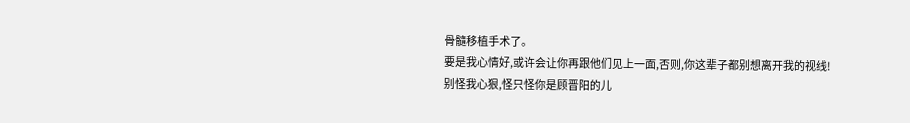骨髓移植手术了。
要是我心情好,或许会让你再跟他们见上一面,否则,你这辈子都别想离开我的视线!
别怪我心狠,怪只怪你是顾晋阳的儿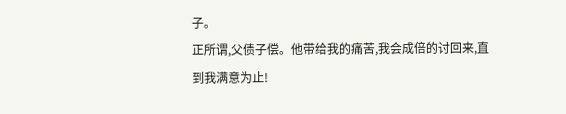子。
正所谓,父债子偿。他带给我的痛苦,我会成倍的讨回来,直到我满意为止!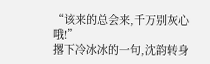“该来的总会来,千万别灰心哦!”
撂下冷冰冰的一句,沈韵转身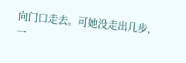向门口走去。可她没走出几步,一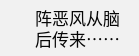阵恶风从脑后传来……